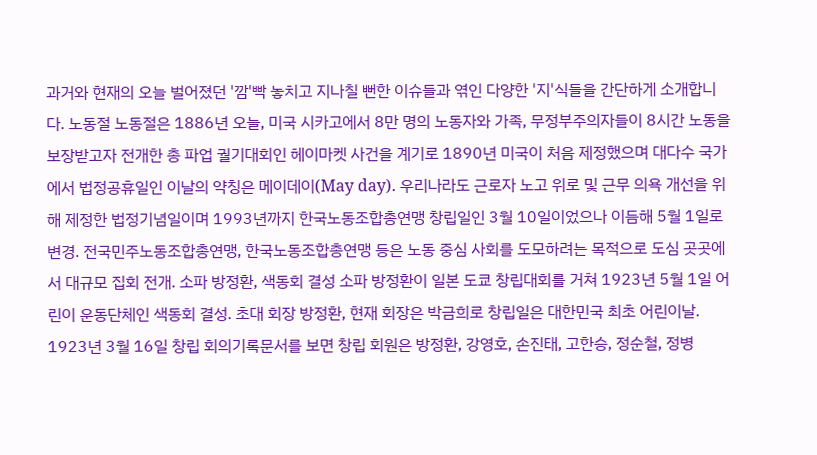과거와 현재의 오늘 벌어졌던 '깜'빡 놓치고 지나칠 뻔한 이슈들과 엮인 다양한 '지'식들을 간단하게 소개합니다. 노동절 노동절은 1886년 오늘, 미국 시카고에서 8만 명의 노동자와 가족, 무정부주의자들이 8시간 노동을 보장받고자 전개한 총 파업 궐기대회인 헤이마켓 사건을 계기로 1890년 미국이 처음 제정했으며 대다수 국가에서 법정공휴일인 이날의 약칭은 메이데이(May day). 우리나라도 근로자 노고 위로 및 근무 의욕 개선을 위해 제정한 법정기념일이며 1993년까지 한국노동조합총연맹 창립일인 3월 10일이었으나 이듬해 5월 1일로 변경. 전국민주노동조합총연맹, 한국노동조합총연맹 등은 노동 중심 사회를 도모하려는 목적으로 도심 곳곳에서 대규모 집회 전개. 소파 방정환, 색동회 결성 소파 방정환이 일본 도쿄 창립대회를 거쳐 1923년 5월 1일 어린이 운동단체인 색동회 결성. 초대 회장 방정환, 현재 회장은 박금희로 창립일은 대한민국 최초 어린이날. 1923년 3월 16일 창립 회의기록문서를 보면 창립 회원은 방정환, 강영호, 손진태, 고한승, 정순철, 정병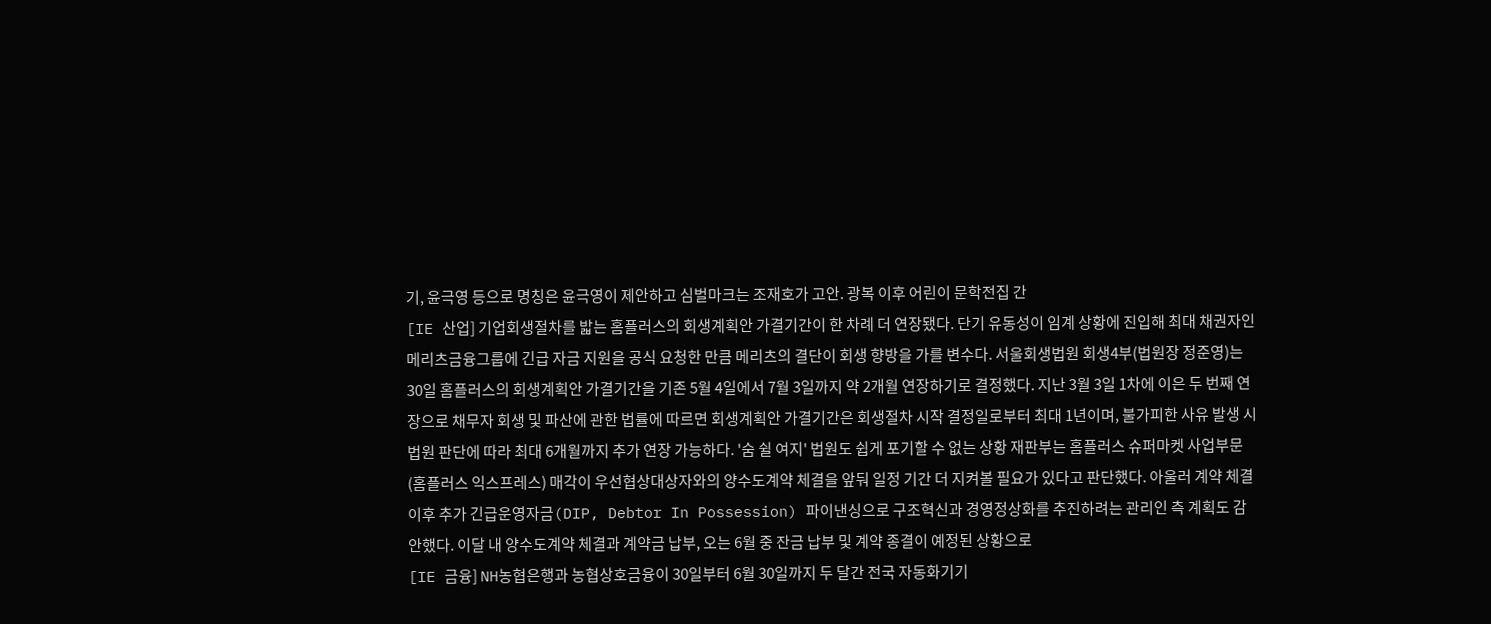기, 윤극영 등으로 명칭은 윤극영이 제안하고 심벌마크는 조재호가 고안. 광복 이후 어린이 문학전집 간
[IE 산업] 기업회생절차를 밟는 홈플러스의 회생계획안 가결기간이 한 차례 더 연장됐다. 단기 유동성이 임계 상황에 진입해 최대 채권자인 메리츠금융그룹에 긴급 자금 지원을 공식 요청한 만큼 메리츠의 결단이 회생 향방을 가를 변수다. 서울회생법원 회생4부(법원장 정준영)는 30일 홈플러스의 회생계획안 가결기간을 기존 5월 4일에서 7월 3일까지 약 2개월 연장하기로 결정했다. 지난 3월 3일 1차에 이은 두 번째 연장으로 채무자 회생 및 파산에 관한 법률에 따르면 회생계획안 가결기간은 회생절차 시작 결정일로부터 최대 1년이며, 불가피한 사유 발생 시 법원 판단에 따라 최대 6개월까지 추가 연장 가능하다. '숨 쉴 여지' 법원도 쉽게 포기할 수 없는 상황 재판부는 홈플러스 슈퍼마켓 사업부문(홈플러스 익스프레스) 매각이 우선협상대상자와의 양수도계약 체결을 앞둬 일정 기간 더 지켜볼 필요가 있다고 판단했다. 아울러 계약 체결 이후 추가 긴급운영자금(DIP, Debtor In Possession) 파이낸싱으로 구조혁신과 경영정상화를 추진하려는 관리인 측 계획도 감안했다. 이달 내 양수도계약 체결과 계약금 납부, 오는 6월 중 잔금 납부 및 계약 종결이 예정된 상황으로
[IE 금융] NH농협은행과 농협상호금융이 30일부터 6월 30일까지 두 달간 전국 자동화기기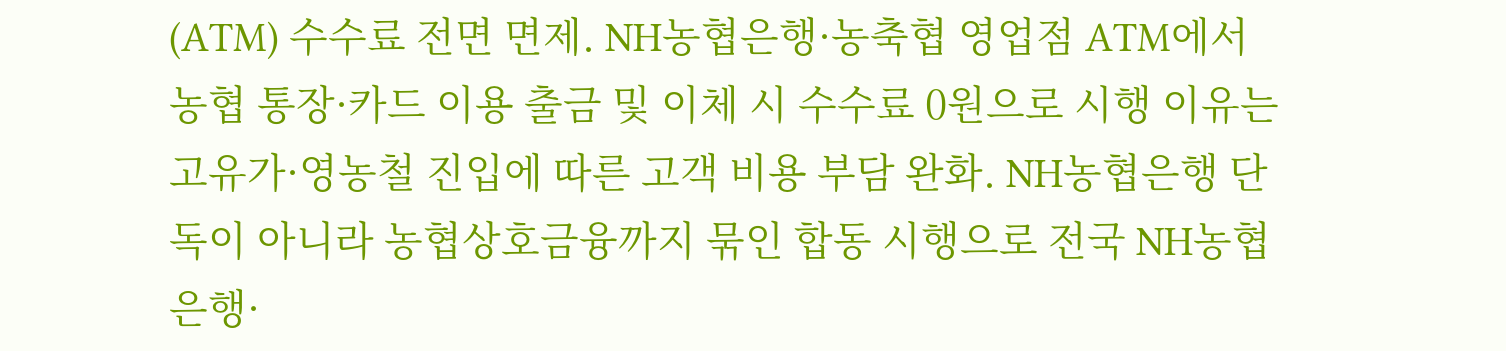(ATM) 수수료 전면 면제. NH농협은행·농축협 영업점 ATM에서 농협 통장·카드 이용 출금 및 이체 시 수수료 0원으로 시행 이유는 고유가·영농철 진입에 따른 고객 비용 부담 완화. NH농협은행 단독이 아니라 농협상호금융까지 묶인 합동 시행으로 전국 NH농협은행·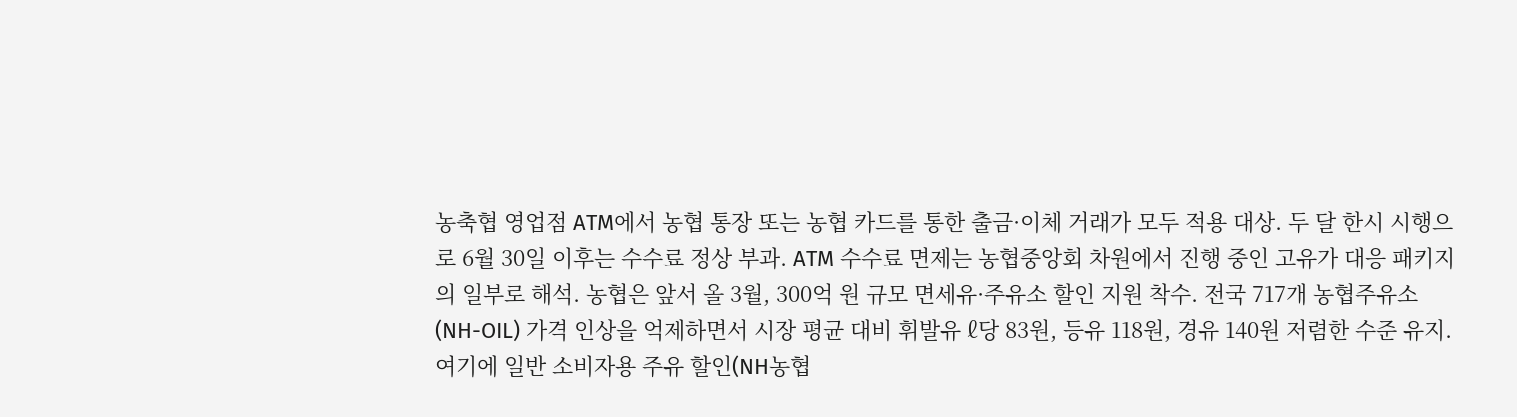농축협 영업점 ATM에서 농협 통장 또는 농협 카드를 통한 출금·이체 거래가 모두 적용 대상. 두 달 한시 시행으로 6월 30일 이후는 수수료 정상 부과. ATM 수수료 면제는 농협중앙회 차원에서 진행 중인 고유가 대응 패키지의 일부로 해석. 농협은 앞서 올 3월, 300억 원 규모 면세유·주유소 할인 지원 착수. 전국 717개 농협주유소(NH-OIL) 가격 인상을 억제하면서 시장 평균 대비 휘발유 ℓ당 83원, 등유 118원, 경유 140원 저렴한 수준 유지. 여기에 일반 소비자용 주유 할인(NH농협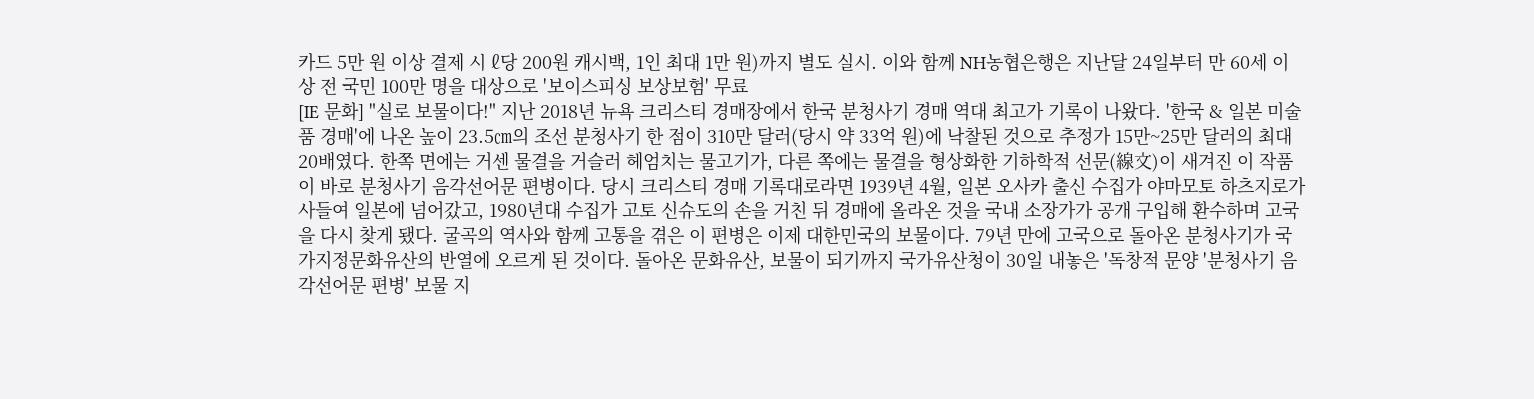카드 5만 원 이상 결제 시 ℓ당 200원 캐시백, 1인 최대 1만 원)까지 별도 실시. 이와 함께 NH농협은행은 지난달 24일부터 만 60세 이상 전 국민 100만 명을 대상으로 '보이스피싱 보상보험' 무료
[IE 문화] "실로 보물이다!" 지난 2018년 뉴욕 크리스티 경매장에서 한국 분청사기 경매 역대 최고가 기록이 나왔다. '한국 & 일본 미술품 경매'에 나온 높이 23.5㎝의 조선 분청사기 한 점이 310만 달러(당시 약 33억 원)에 낙찰된 것으로 추정가 15만~25만 달러의 최대 20배였다. 한쪽 면에는 거센 물결을 거슬러 헤엄치는 물고기가, 다른 쪽에는 물결을 형상화한 기하학적 선문(線文)이 새겨진 이 작품이 바로 분청사기 음각선어문 편병이다. 당시 크리스티 경매 기록대로라면 1939년 4월, 일본 오사카 출신 수집가 야마모토 하츠지로가 사들여 일본에 넘어갔고, 1980년대 수집가 고토 신슈도의 손을 거친 뒤 경매에 올라온 것을 국내 소장가가 공개 구입해 환수하며 고국을 다시 찾게 됐다. 굴곡의 역사와 함께 고통을 겪은 이 편병은 이제 대한민국의 보물이다. 79년 만에 고국으로 돌아온 분청사기가 국가지정문화유산의 반열에 오르게 된 것이다. 돌아온 문화유산, 보물이 되기까지 국가유산청이 30일 내놓은 '독창적 문양 '분청사기 음각선어문 편병' 보물 지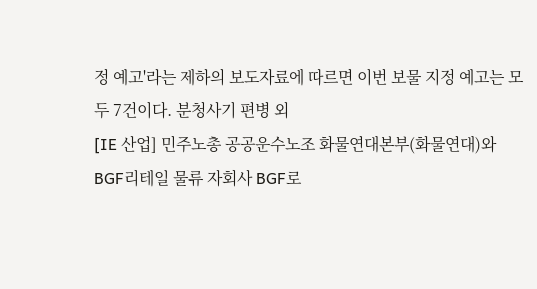정 예고'라는 제하의 보도자료에 따르면 이번 보물 지정 예고는 모두 7건이다. 분청사기 편병 외
[IE 산업] 민주노총 공공운수노조 화물연대본부(화물연대)와 BGF리테일 물류 자회사 BGF로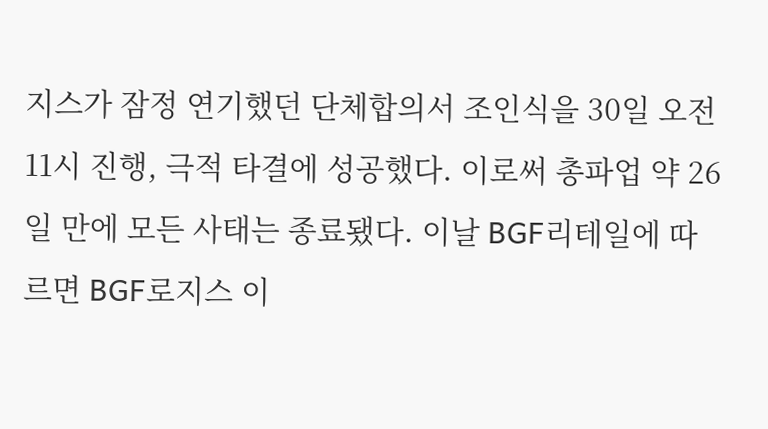지스가 잠정 연기했던 단체합의서 조인식을 30일 오전 11시 진행, 극적 타결에 성공했다. 이로써 총파업 약 26일 만에 모든 사태는 종료됐다. 이날 BGF리테일에 따르면 BGF로지스 이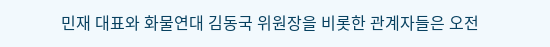민재 대표와 화물연대 김동국 위원장을 비롯한 관계자들은 오전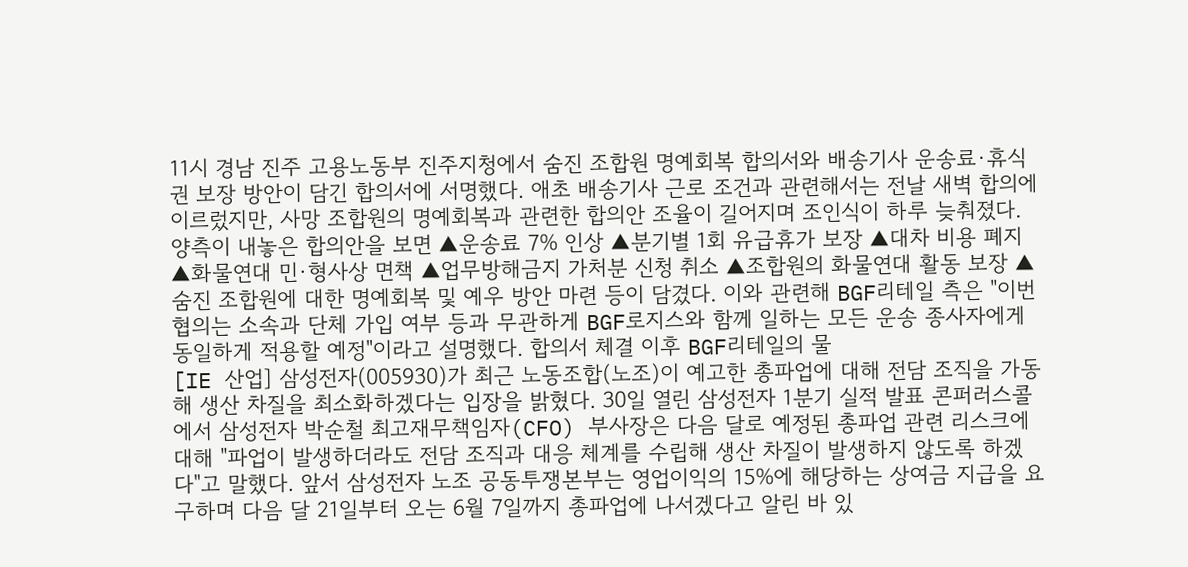11시 경남 진주 고용노동부 진주지청에서 숨진 조합원 명예회복 합의서와 배송기사 운송료·휴식권 보장 방안이 담긴 합의서에 서명했다. 애초 배송기사 근로 조건과 관련해서는 전날 새벽 합의에 이르렀지만, 사망 조합원의 명예회복과 관련한 합의안 조율이 길어지며 조인식이 하루 늦춰졌다. 양측이 내놓은 합의안을 보면 ▲운송료 7% 인상 ▲분기별 1회 유급휴가 보장 ▲대차 비용 폐지 ▲화물연대 민·형사상 면책 ▲업무방해금지 가처분 신청 취소 ▲조합원의 화물연대 활동 보장 ▲숨진 조합원에 대한 명예회복 및 예우 방안 마련 등이 담겼다. 이와 관련해 BGF리테일 측은 "이번 협의는 소속과 단체 가입 여부 등과 무관하게 BGF로지스와 함께 일하는 모든 운송 종사자에게 동일하게 적용할 예정"이라고 설명했다. 합의서 체결 이후 BGF리테일의 물
[IE 산업] 삼성전자(005930)가 최근 노동조합(노조)이 예고한 총파업에 대해 전담 조직을 가동해 생산 차질을 최소화하겠다는 입장을 밝혔다. 30일 열린 삼성전자 1분기 실적 발표 콘퍼러스콜에서 삼성전자 박순철 최고재무책임자(CFO) 부사장은 다음 달로 예정된 총파업 관련 리스크에 대해 "파업이 발생하더라도 전담 조직과 대응 체계를 수립해 생산 차질이 발생하지 않도록 하겠다"고 말했다. 앞서 삼성전자 노조 공동투쟁본부는 영업이익의 15%에 해당하는 상여금 지급을 요구하며 다음 달 21일부터 오는 6월 7일까지 총파업에 나서겠다고 알린 바 있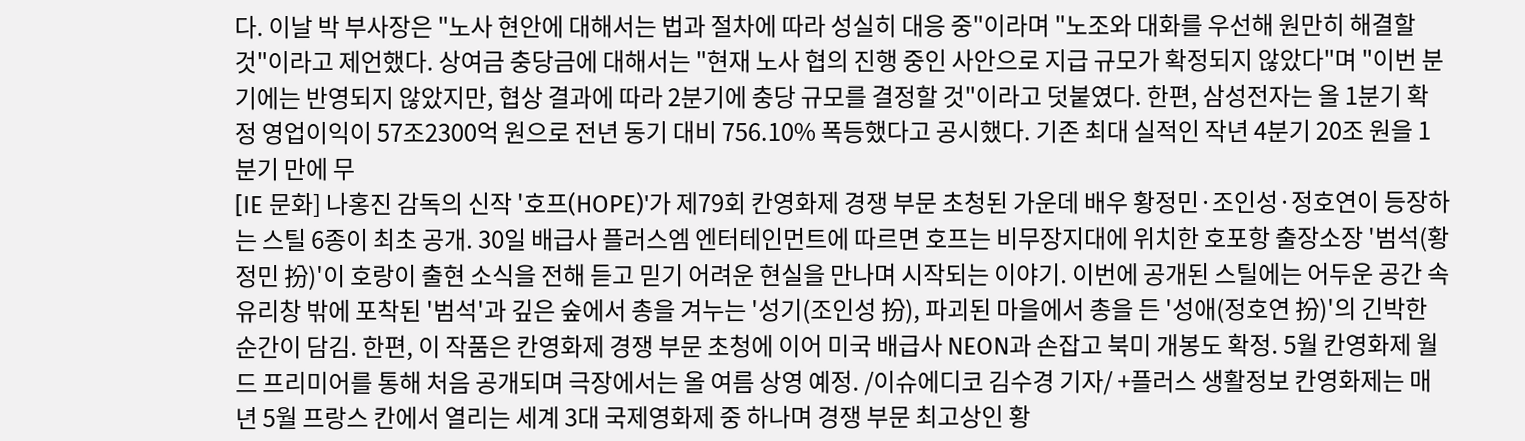다. 이날 박 부사장은 "노사 현안에 대해서는 법과 절차에 따라 성실히 대응 중"이라며 "노조와 대화를 우선해 원만히 해결할 것"이라고 제언했다. 상여금 충당금에 대해서는 "현재 노사 협의 진행 중인 사안으로 지급 규모가 확정되지 않았다"며 "이번 분기에는 반영되지 않았지만, 협상 결과에 따라 2분기에 충당 규모를 결정할 것"이라고 덧붙였다. 한편, 삼성전자는 올 1분기 확정 영업이익이 57조2300억 원으로 전년 동기 대비 756.10% 폭등했다고 공시했다. 기존 최대 실적인 작년 4분기 20조 원을 1분기 만에 무
[IE 문화] 나홍진 감독의 신작 '호프(HOPE)'가 제79회 칸영화제 경쟁 부문 초청된 가운데 배우 황정민·조인성·정호연이 등장하는 스틸 6종이 최초 공개. 30일 배급사 플러스엠 엔터테인먼트에 따르면 호프는 비무장지대에 위치한 호포항 출장소장 '범석(황정민 扮)'이 호랑이 출현 소식을 전해 듣고 믿기 어려운 현실을 만나며 시작되는 이야기. 이번에 공개된 스틸에는 어두운 공간 속 유리창 밖에 포착된 '범석'과 깊은 숲에서 총을 겨누는 '성기(조인성 扮), 파괴된 마을에서 총을 든 '성애(정호연 扮)'의 긴박한 순간이 담김. 한편, 이 작품은 칸영화제 경쟁 부문 초청에 이어 미국 배급사 NEON과 손잡고 북미 개봉도 확정. 5월 칸영화제 월드 프리미어를 통해 처음 공개되며 극장에서는 올 여름 상영 예정. /이슈에디코 김수경 기자/ +플러스 생활정보 칸영화제는 매년 5월 프랑스 칸에서 열리는 세계 3대 국제영화제 중 하나며 경쟁 부문 최고상인 황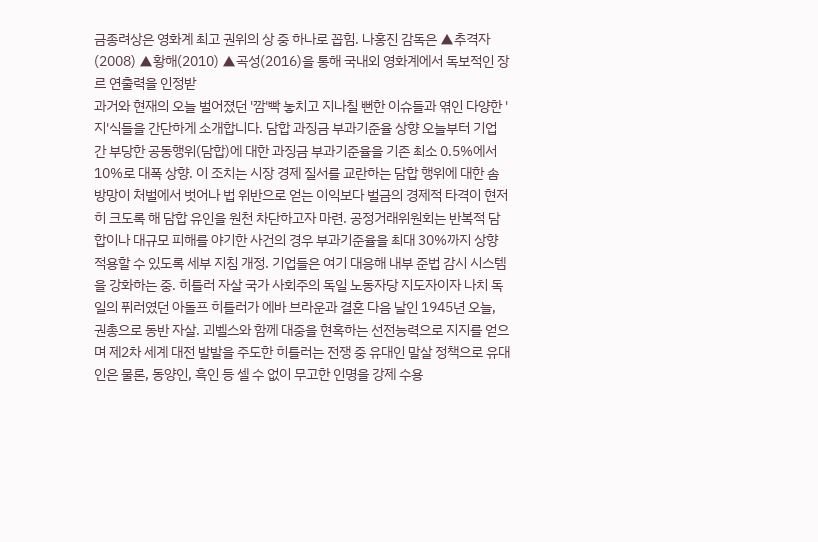금종려상은 영화계 최고 권위의 상 중 하나로 꼽힘. 나홍진 감독은 ▲추격자(2008) ▲황해(2010) ▲곡성(2016)을 통해 국내외 영화계에서 독보적인 장르 연출력을 인정받
과거와 현재의 오늘 벌어졌던 '깜'빡 놓치고 지나칠 뻔한 이슈들과 엮인 다양한 '지'식들을 간단하게 소개합니다. 담합 과징금 부과기준율 상향 오늘부터 기업 간 부당한 공동행위(담합)에 대한 과징금 부과기준율을 기존 최소 0.5%에서 10%로 대폭 상향. 이 조치는 시장 경제 질서를 교란하는 담합 행위에 대한 솜방망이 처벌에서 벗어나 법 위반으로 얻는 이익보다 벌금의 경제적 타격이 현저히 크도록 해 담합 유인을 원천 차단하고자 마련. 공정거래위원회는 반복적 담합이나 대규모 피해를 야기한 사건의 경우 부과기준율을 최대 30%까지 상향 적용할 수 있도록 세부 지침 개정. 기업들은 여기 대응해 내부 준법 감시 시스템을 강화하는 중. 히틀러 자살 국가 사회주의 독일 노동자당 지도자이자 나치 독일의 퓌러였던 아돌프 히틀러가 에바 브라운과 결혼 다음 날인 1945년 오늘, 권총으로 동반 자살. 괴벨스와 함께 대중을 현혹하는 선전능력으로 지지를 얻으며 제2차 세계 대전 발발을 주도한 히틀러는 전쟁 중 유대인 말살 정책으로 유대인은 물론, 동양인, 흑인 등 셀 수 없이 무고한 인명을 강제 수용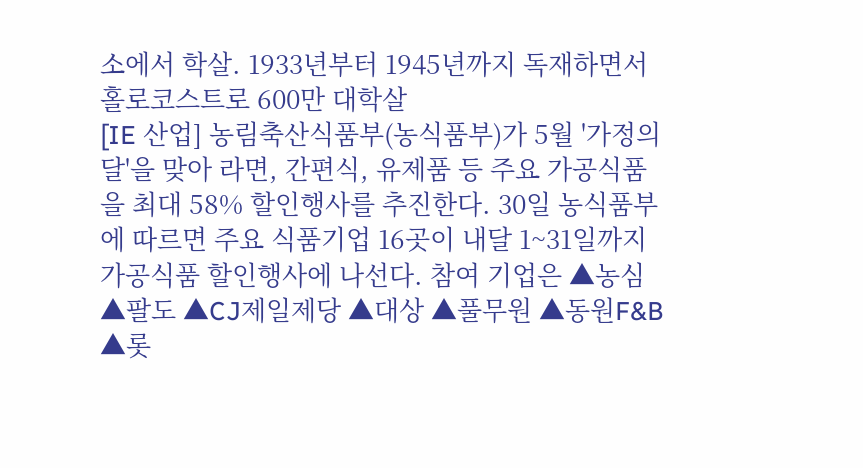소에서 학살. 1933년부터 1945년까지 독재하면서 홀로코스트로 600만 대학살
[IE 산업] 농림축산식품부(농식품부)가 5월 '가정의 달'을 맞아 라면, 간편식, 유제품 등 주요 가공식품을 최대 58% 할인행사를 추진한다. 30일 농식품부에 따르면 주요 식품기업 16곳이 내달 1~31일까지 가공식품 할인행사에 나선다. 참여 기업은 ▲농심 ▲팔도 ▲CJ제일제당 ▲대상 ▲풀무원 ▲동원F&B ▲롯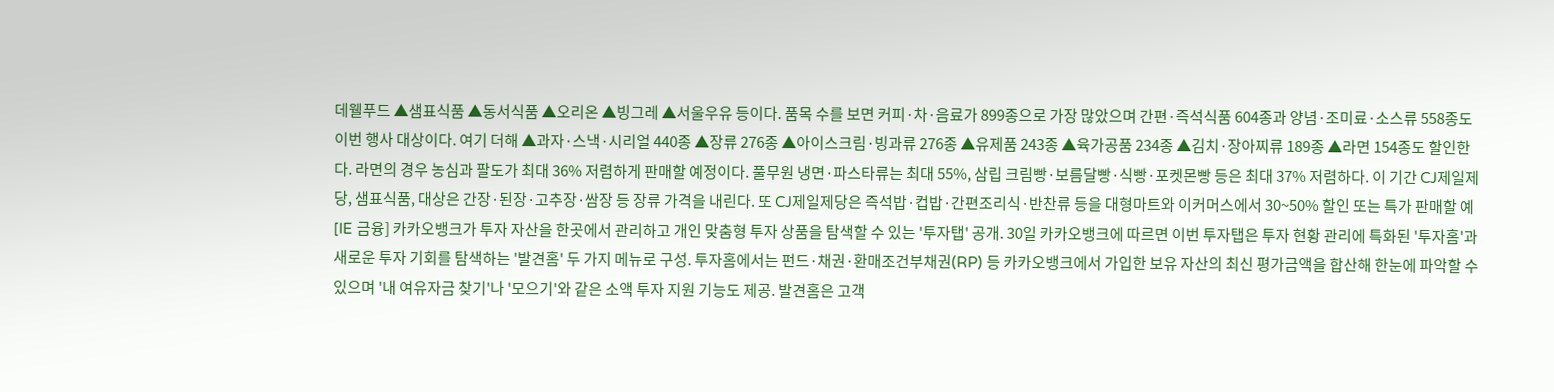데웰푸드 ▲샘표식품 ▲동서식품 ▲오리온 ▲빙그레 ▲서울우유 등이다. 품목 수를 보면 커피·차·음료가 899종으로 가장 많았으며 간편·즉석식품 604종과 양념·조미료·소스류 558종도 이번 행사 대상이다. 여기 더해 ▲과자·스낵·시리얼 440종 ▲장류 276종 ▲아이스크림·빙과류 276종 ▲유제품 243종 ▲육가공품 234종 ▲김치·장아찌류 189종 ▲라면 154종도 할인한다. 라면의 경우 농심과 팔도가 최대 36% 저렴하게 판매할 예정이다. 풀무원 냉면·파스타류는 최대 55%, 삼립 크림빵·보름달빵·식빵·포켓몬빵 등은 최대 37% 저렴하다. 이 기간 CJ제일제당, 샘표식품, 대상은 간장·된장·고추장·쌈장 등 장류 가격을 내린다. 또 CJ제일제당은 즉석밥·컵밥·간편조리식·반찬류 등을 대형마트와 이커머스에서 30~50% 할인 또는 특가 판매할 예
[IE 금융] 카카오뱅크가 투자 자산을 한곳에서 관리하고 개인 맞춤형 투자 상품을 탐색할 수 있는 '투자탭' 공개. 30일 카카오뱅크에 따르면 이번 투자탭은 투자 현황 관리에 특화된 '투자홈'과 새로운 투자 기회를 탐색하는 '발견홈' 두 가지 메뉴로 구성. 투자홈에서는 펀드·채권·환매조건부채권(RP) 등 카카오뱅크에서 가입한 보유 자산의 최신 평가금액을 합산해 한눈에 파악할 수 있으며 '내 여유자금 찾기'나 '모으기'와 같은 소액 투자 지원 기능도 제공. 발견홈은 고객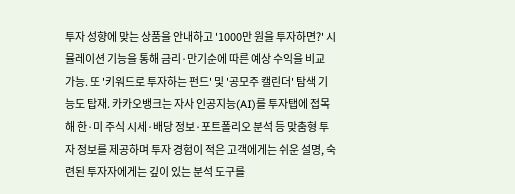투자 성향에 맞는 상품을 안내하고 '1000만 원을 투자하면?' 시뮬레이션 기능을 통해 금리·만기순에 따른 예상 수익을 비교 가능. 또 '키워드로 투자하는 펀드' 및 '공모주 캘린더' 탐색 기능도 탑재. 카카오뱅크는 자사 인공지능(AI)를 투자탭에 접목해 한·미 주식 시세·배당 정보·포트폴리오 분석 등 맞춤형 투자 정보를 제공하며 투자 경험이 적은 고객에게는 쉬운 설명, 숙련된 투자자에게는 깊이 있는 분석 도구를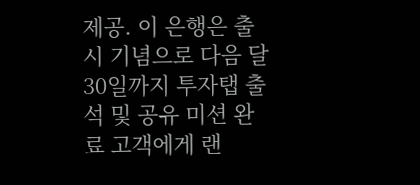제공. 이 은행은 출시 기념으로 다음 달 30일까지 투자탭 출석 및 공유 미션 완료 고객에게 랜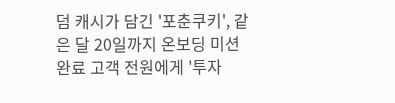덤 캐시가 담긴 '포춘쿠키', 같은 달 20일까지 온보딩 미션 완료 고객 전원에게 '투자